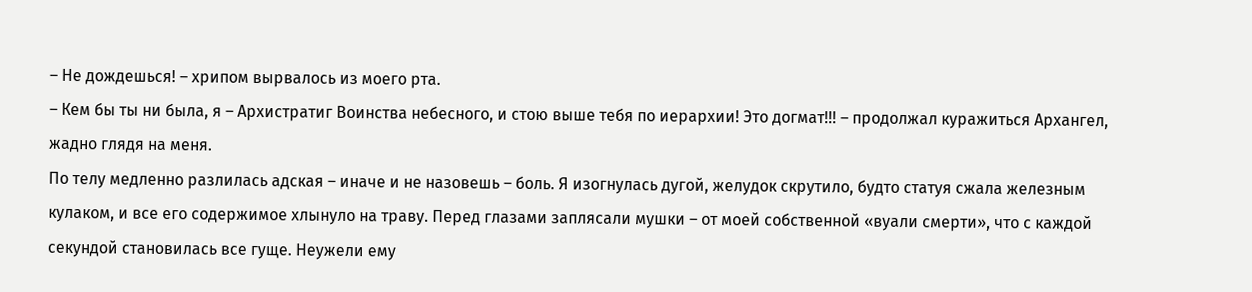– Не дождешься! – хрипом вырвалось из моего рта.
– Кем бы ты ни была, я – Архистратиг Воинства небесного, и стою выше тебя по иерархии! Это догмат!!! – продолжал куражиться Архангел, жадно глядя на меня.
По телу медленно разлилась адская – иначе и не назовешь – боль. Я изогнулась дугой, желудок скрутило, будто статуя сжала железным кулаком, и все его содержимое хлынуло на траву. Перед глазами заплясали мушки – от моей собственной «вуали смерти», что с каждой секундой становилась все гуще. Неужели ему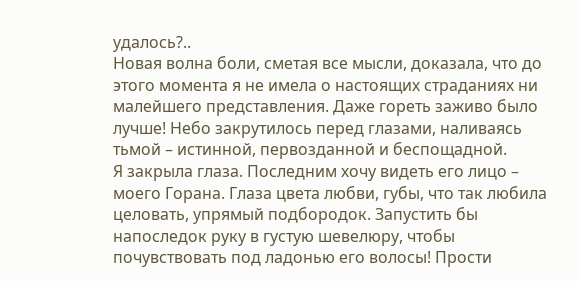удалось?..
Новая волна боли, сметая все мысли, доказала, что до этого момента я не имела о настоящих страданиях ни малейшего представления. Даже гореть заживо было лучше! Небо закрутилось перед глазами, наливаясь тьмой – истинной, первозданной и беспощадной.
Я закрыла глаза. Последним хочу видеть его лицо – моего Горана. Глаза цвета любви, губы, что так любила целовать, упрямый подбородок. Запустить бы напоследок руку в густую шевелюру, чтобы почувствовать под ладонью его волосы! Прости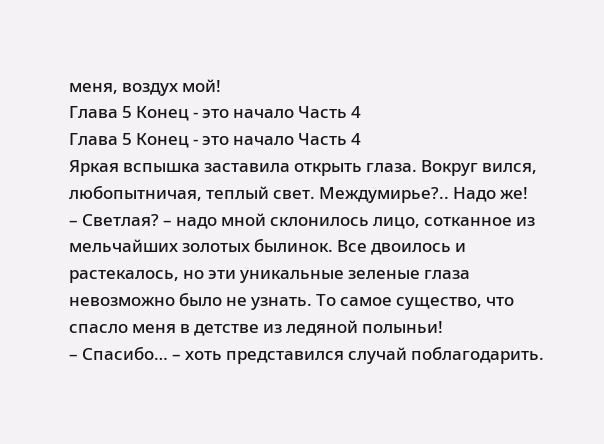меня, воздух мой!
Глава 5 Конец - это начало Часть 4
Глава 5 Конец - это начало Часть 4
Яркая вспышка заставила открыть глаза. Вокруг вился, любопытничая, теплый свет. Междумирье?.. Надо же!
– Светлая? – надо мной склонилось лицо, сотканное из мельчайших золотых былинок. Все двоилось и растекалось, но эти уникальные зеленые глаза невозможно было не узнать. То самое существо, что спасло меня в детстве из ледяной полыньи!
– Спасибо… – хоть представился случай поблагодарить.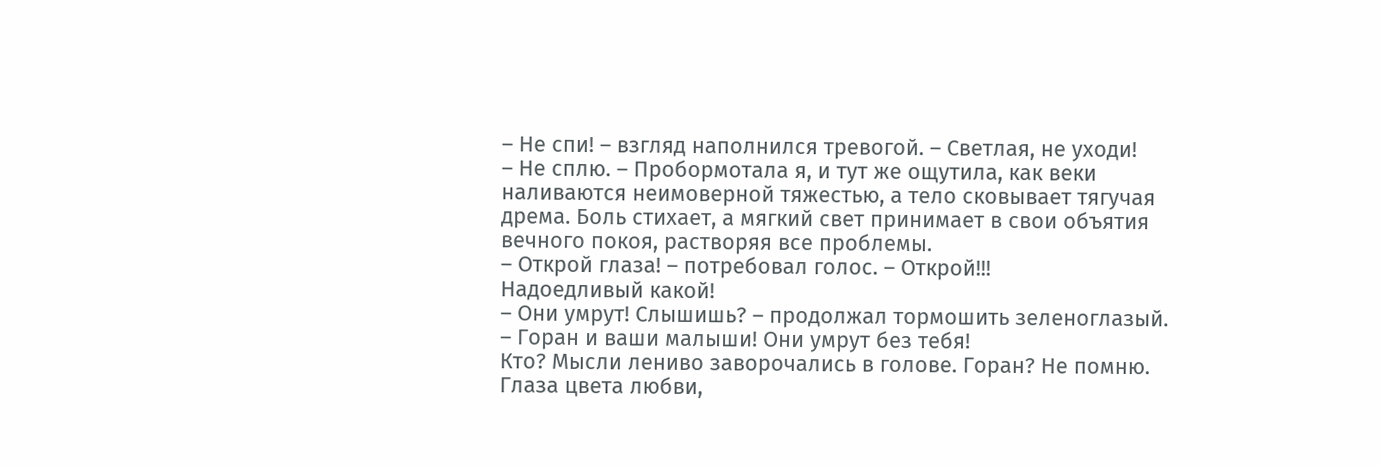– Не спи! – взгляд наполнился тревогой. – Светлая, не уходи!
– Не сплю. – Пробормотала я, и тут же ощутила, как веки наливаются неимоверной тяжестью, а тело сковывает тягучая дрема. Боль стихает, а мягкий свет принимает в свои объятия вечного покоя, растворяя все проблемы.
– Открой глаза! – потребовал голос. – Открой!!!
Надоедливый какой!
– Они умрут! Слышишь? – продолжал тормошить зеленоглазый. – Горан и ваши малыши! Они умрут без тебя!
Кто? Мысли лениво заворочались в голове. Горан? Не помню. Глаза цвета любви,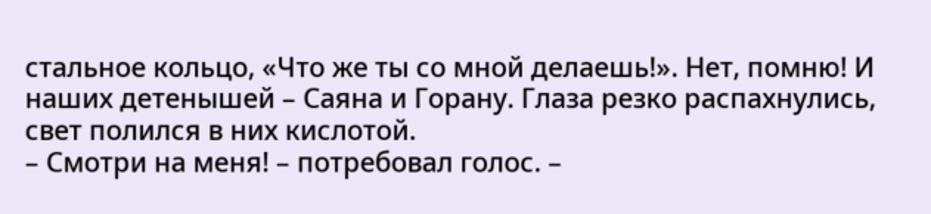стальное кольцо, «Что же ты со мной делаешь!». Нет, помню! И наших детенышей – Саяна и Горану. Глаза резко распахнулись, свет полился в них кислотой.
– Смотри на меня! – потребовал голос. –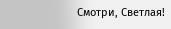Смотри, Светлая!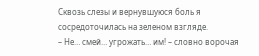Сквозь слезы и вернувшуюся боль я сосредоточилась на зеленом взгляде.
– Не… смей… угрожать… им! – словно ворочая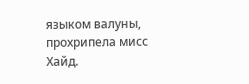языком валуны, прохрипела мисс Хайд.